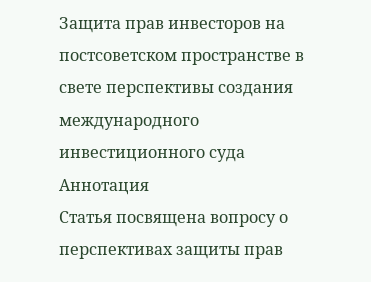Защита прав инвесторов на постсоветском пространстве в свете перспективы создания международного инвестиционного суда
Аннотация
Статья посвящена вопросу о перспективах защиты прав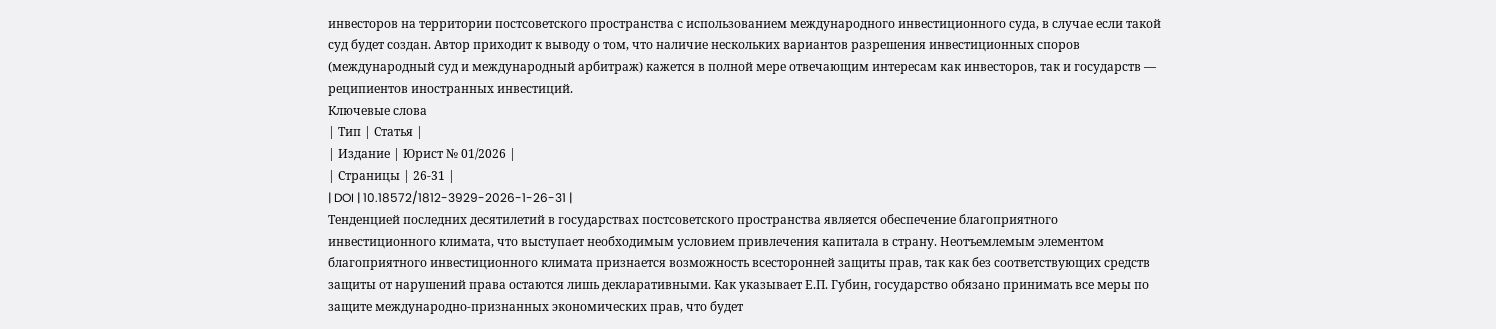инвесторов на территории постсоветского пространства с использованием международного инвестиционного суда, в случае если такой суд будет создан. Автор приходит к выводу о том, что наличие нескольких вариантов разрешения инвестиционных споров (международный суд и международный арбитраж) кажется в полной мере отвечающим интересам как инвесторов, так и государств — реципиентов иностранных инвестиций.
Ключевые слова
| Тип | Статья |
| Издание | Юрист № 01/2026 |
| Страницы | 26-31 |
| DOI | 10.18572/1812-3929-2026-1-26-31 |
Тенденцией последних десятилетий в государствах постсоветского пространства является обеспечение благоприятного инвестиционного климата, что выступает необходимым условием привлечения капитала в страну. Неотъемлемым элементом благоприятного инвестиционного климата признается возможность всесторонней защиты прав, так как без соответствующих средств защиты от нарушений права остаются лишь декларативными. Как указывает Е.П. Губин, государство обязано принимать все меры по защите международно-признанных экономических прав, что будет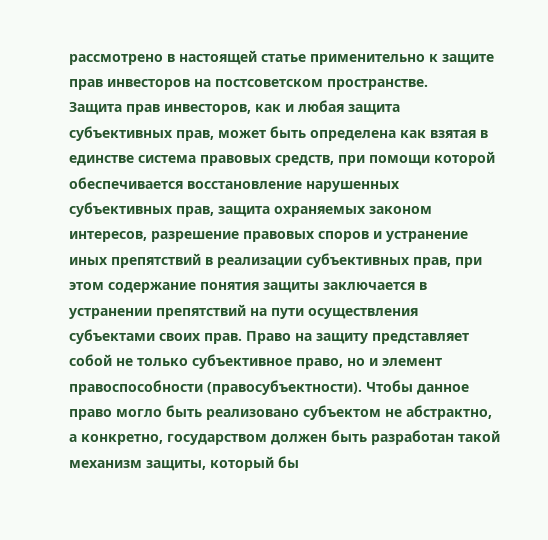рассмотрено в настоящей статье применительно к защите прав инвесторов на постсоветском пространстве.
Защита прав инвесторов, как и любая защита субъективных прав, может быть определена как взятая в единстве система правовых средств, при помощи которой обеспечивается восстановление нарушенных субъективных прав, защита охраняемых законом интересов, разрешение правовых споров и устранение иных препятствий в реализации субъективных прав, при этом содержание понятия защиты заключается в устранении препятствий на пути осуществления субъектами своих прав. Право на защиту представляет собой не только субъективное право, но и элемент правоспособности (правосубъектности). Чтобы данное право могло быть реализовано субъектом не абстрактно, а конкретно, государством должен быть разработан такой механизм защиты, который бы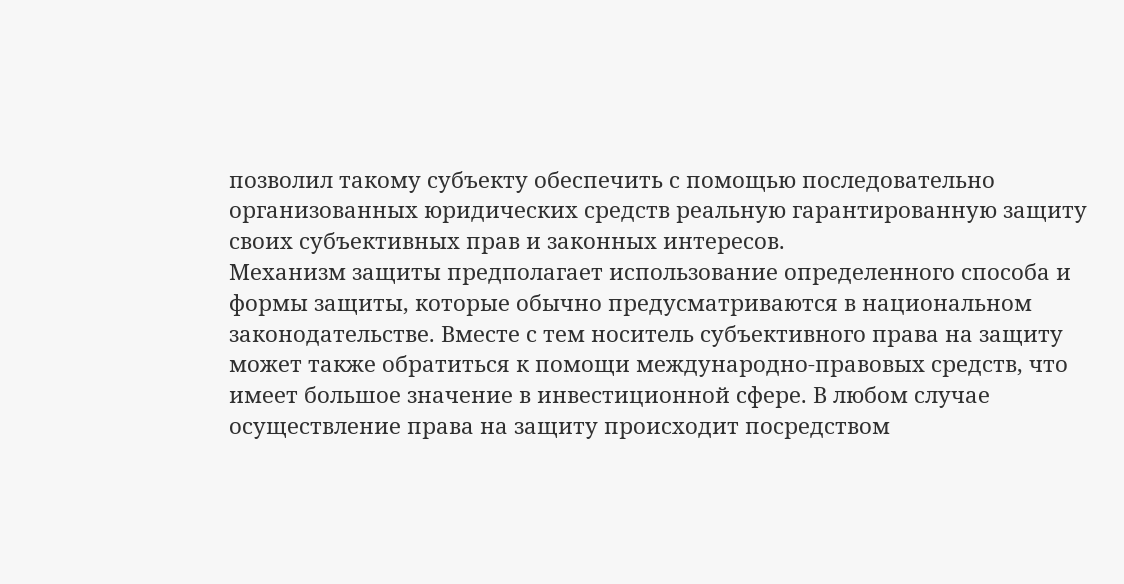позволил такому субъекту обеспечить с помощью последовательно организованных юридических средств реальную гарантированную защиту своих субъективных прав и законных интересов.
Механизм защиты предполагает использование определенного способа и формы защиты, которые обычно предусматриваются в национальном законодательстве. Вместе с тем носитель субъективного права на защиту может также обратиться к помощи международно-правовых средств, что имеет большое значение в инвестиционной сфере. В любом случае осуществление права на защиту происходит посредством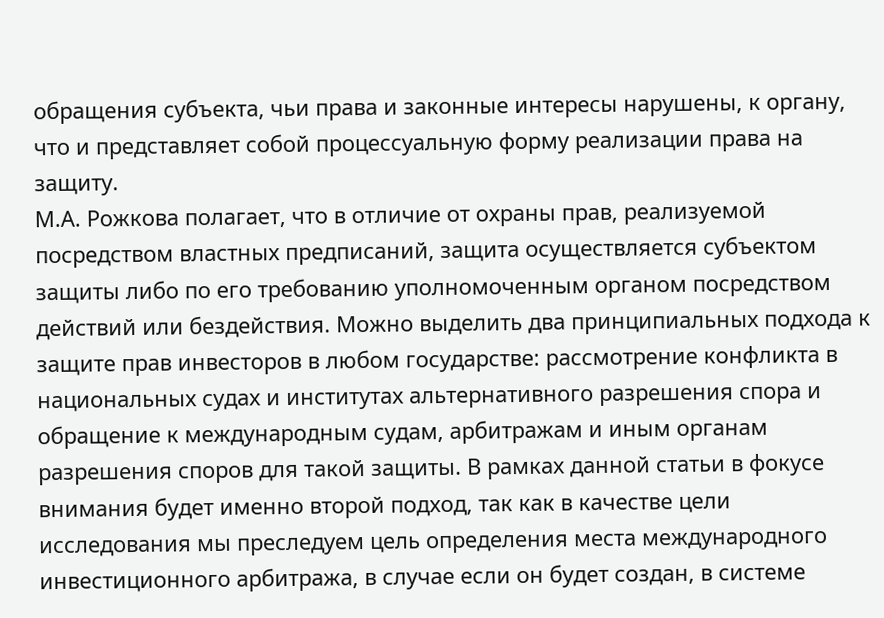обращения субъекта, чьи права и законные интересы нарушены, к органу, что и представляет собой процессуальную форму реализации права на защиту.
М.А. Рожкова полагает, что в отличие от охраны прав, реализуемой посредством властных предписаний, защита осуществляется субъектом защиты либо по его требованию уполномоченным органом посредством действий или бездействия. Можно выделить два принципиальных подхода к защите прав инвесторов в любом государстве: рассмотрение конфликта в национальных судах и институтах альтернативного разрешения спора и обращение к международным судам, арбитражам и иным органам разрешения споров для такой защиты. В рамках данной статьи в фокусе внимания будет именно второй подход, так как в качестве цели исследования мы преследуем цель определения места международного инвестиционного арбитража, в случае если он будет создан, в системе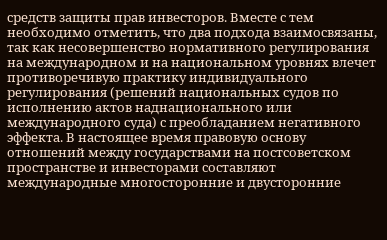средств защиты прав инвесторов. Вместе с тем необходимо отметить, что два подхода взаимосвязаны, так как несовершенство нормативного регулирования на международном и на национальном уровнях влечет противоречивую практику индивидуального регулирования (решений национальных судов по исполнению актов наднационального или международного суда) с преобладанием негативного эффекта. В настоящее время правовую основу отношений между государствами на постсоветском пространстве и инвесторами составляют международные многосторонние и двусторонние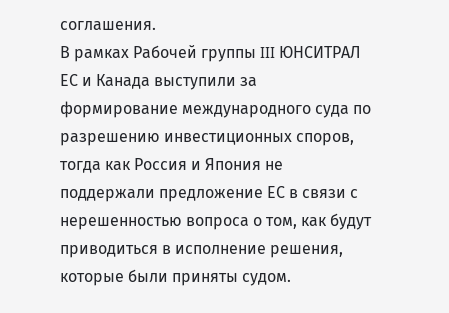соглашения.
В рамках Рабочей группы III ЮНСИТРАЛ ЕС и Канада выступили за формирование международного суда по разрешению инвестиционных споров, тогда как Россия и Япония не поддержали предложение ЕС в связи с нерешенностью вопроса о том, как будут приводиться в исполнение решения, которые были приняты судом.